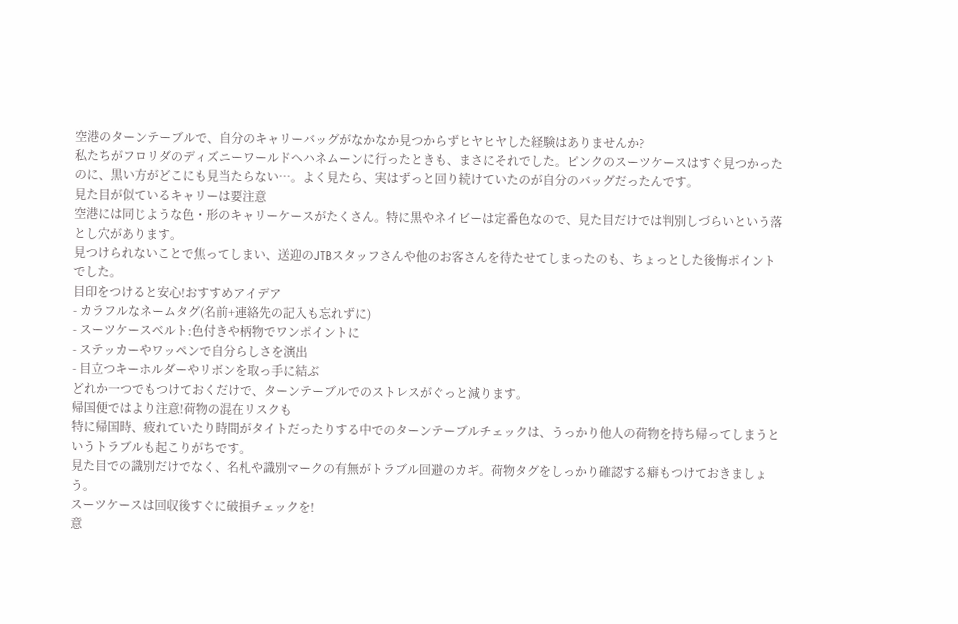空港のターンテーブルで、自分のキャリーバッグがなかなか見つからずヒヤヒヤした経験はありませんか?
私たちがフロリダのディズニーワールドへハネムーンに行ったときも、まさにそれでした。ピンクのスーツケースはすぐ見つかったのに、黒い方がどこにも見当たらない…。よく見たら、実はずっと回り続けていたのが自分のバッグだったんです。
見た目が似ているキャリーは要注意
空港には同じような色・形のキャリーケースがたくさん。特に黒やネイビーは定番色なので、見た目だけでは判別しづらいという落とし穴があります。
見つけられないことで焦ってしまい、送迎のJTBスタッフさんや他のお客さんを待たせてしまったのも、ちょっとした後悔ポイントでした。
目印をつけると安心!おすすめアイデア
- カラフルなネームタグ(名前+連絡先の記入も忘れずに)
- スーツケースベルト:色付きや柄物でワンポイントに
- ステッカーやワッペンで自分らしさを演出
- 目立つキーホルダーやリボンを取っ手に結ぶ
どれか一つでもつけておくだけで、ターンテーブルでのストレスがぐっと減ります。
帰国便ではより注意!荷物の混在リスクも
特に帰国時、疲れていたり時間がタイトだったりする中でのターンテーブルチェックは、うっかり他人の荷物を持ち帰ってしまうというトラブルも起こりがちです。
見た目での識別だけでなく、名札や識別マークの有無がトラブル回避のカギ。荷物タグをしっかり確認する癖もつけておきましょう。
スーツケースは回収後すぐに破損チェックを!
意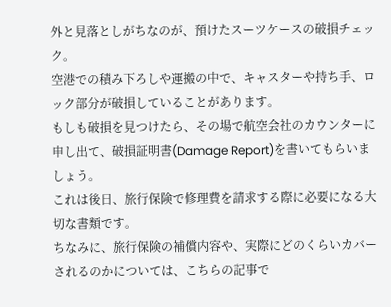外と見落としがちなのが、預けたスーツケースの破損チェック。
空港での積み下ろしや運搬の中で、キャスターや持ち手、ロック部分が破損していることがあります。
もしも破損を見つけたら、その場で航空会社のカウンターに申し出て、破損証明書(Damage Report)を書いてもらいましょう。
これは後日、旅行保険で修理費を請求する際に必要になる大切な書類です。
ちなみに、旅行保険の補償内容や、実際にどのくらいカバーされるのかについては、こちらの記事で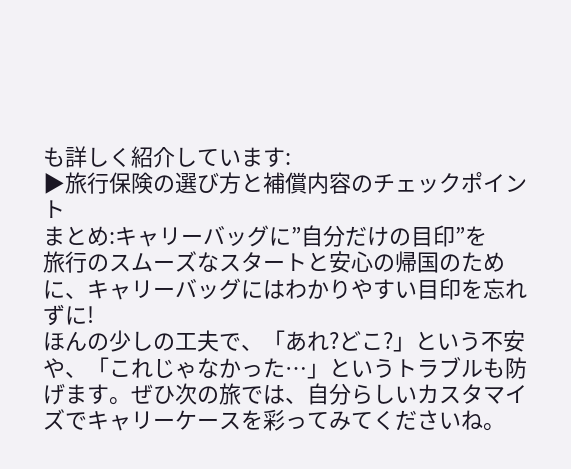も詳しく紹介しています:
▶旅行保険の選び方と補償内容のチェックポイント
まとめ:キャリーバッグに”自分だけの目印”を
旅行のスムーズなスタートと安心の帰国のために、キャリーバッグにはわかりやすい目印を忘れずに!
ほんの少しの工夫で、「あれ?どこ?」という不安や、「これじゃなかった…」というトラブルも防げます。ぜひ次の旅では、自分らしいカスタマイズでキャリーケースを彩ってみてくださいね。